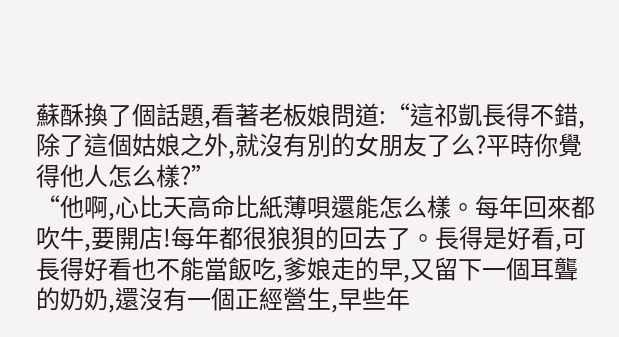蘇酥換了個話題,看著老板娘問道:“這祁凱長得不錯,除了這個姑娘之外,就沒有別的女朋友了么?平時你覺得他人怎么樣?”
“他啊,心比天高命比紙薄唄還能怎么樣。每年回來都吹牛,要開店!每年都很狼狽的回去了。長得是好看,可長得好看也不能當飯吃,爹娘走的早,又留下一個耳聾的奶奶,還沒有一個正經營生,早些年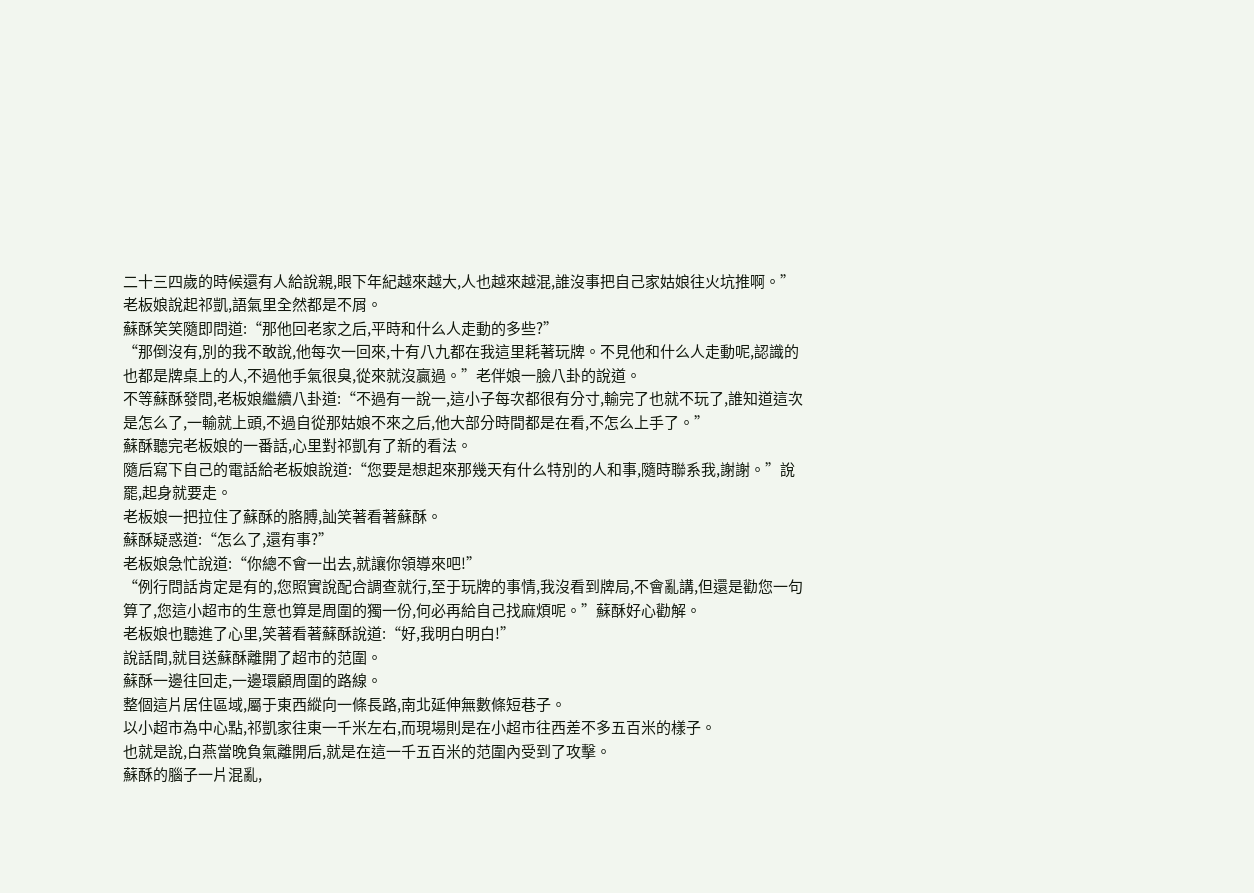二十三四歲的時候還有人給說親,眼下年紀越來越大,人也越來越混,誰沒事把自己家姑娘往火坑推啊。”老板娘說起祁凱,語氣里全然都是不屑。
蘇酥笑笑隨即問道:“那他回老家之后,平時和什么人走動的多些?”
“那倒沒有,別的我不敢說,他每次一回來,十有八九都在我這里耗著玩牌。不見他和什么人走動呢,認識的也都是牌桌上的人,不過他手氣很臭,從來就沒贏過。”老伴娘一臉八卦的說道。
不等蘇酥發問,老板娘繼續八卦道:“不過有一說一,這小子每次都很有分寸,輸完了也就不玩了,誰知道這次是怎么了,一輸就上頭,不過自從那姑娘不來之后,他大部分時間都是在看,不怎么上手了。”
蘇酥聽完老板娘的一番話,心里對祁凱有了新的看法。
隨后寫下自己的電話給老板娘說道:“您要是想起來那幾天有什么特別的人和事,隨時聯系我,謝謝。”說罷,起身就要走。
老板娘一把拉住了蘇酥的胳膊,訕笑著看著蘇酥。
蘇酥疑惑道:“怎么了,還有事?”
老板娘急忙說道:“你總不會一出去,就讓你領導來吧!”
“例行問話肯定是有的,您照實說配合調查就行,至于玩牌的事情,我沒看到牌局,不會亂講,但還是勸您一句算了,您這小超市的生意也算是周圍的獨一份,何必再給自己找麻煩呢。”蘇酥好心勸解。
老板娘也聽進了心里,笑著看著蘇酥說道:“好,我明白明白!”
說話間,就目送蘇酥離開了超市的范圍。
蘇酥一邊往回走,一邊環顧周圍的路線。
整個這片居住區域,屬于東西縱向一條長路,南北延伸無數條短巷子。
以小超市為中心點,祁凱家往東一千米左右,而現場則是在小超市往西差不多五百米的樣子。
也就是說,白燕當晚負氣離開后,就是在這一千五百米的范圍內受到了攻擊。
蘇酥的腦子一片混亂,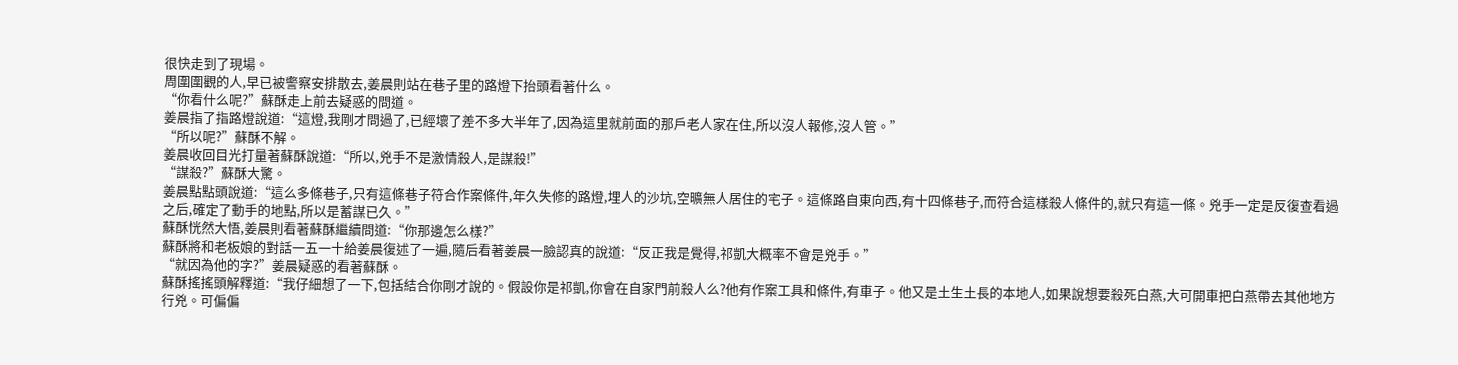很快走到了現場。
周圍圍觀的人,早已被警察安排散去,姜晨則站在巷子里的路燈下抬頭看著什么。
“你看什么呢?”蘇酥走上前去疑惑的問道。
姜晨指了指路燈說道:“這燈,我剛才問過了,已經壞了差不多大半年了,因為這里就前面的那戶老人家在住,所以沒人報修,沒人管。”
“所以呢?”蘇酥不解。
姜晨收回目光打量著蘇酥說道:“所以,兇手不是激情殺人,是謀殺!”
“謀殺?”蘇酥大驚。
姜晨點點頭說道:“這么多條巷子,只有這條巷子符合作案條件,年久失修的路燈,埋人的沙坑,空曠無人居住的宅子。這條路自東向西,有十四條巷子,而符合這樣殺人條件的,就只有這一條。兇手一定是反復查看過之后,確定了動手的地點,所以是蓄謀已久。”
蘇酥恍然大悟,姜晨則看著蘇酥繼續問道:“你那邊怎么樣?”
蘇酥將和老板娘的對話一五一十給姜晨復述了一遍,隨后看著姜晨一臉認真的說道:“反正我是覺得,祁凱大概率不會是兇手。”
“就因為他的字?”姜晨疑惑的看著蘇酥。
蘇酥搖搖頭解釋道:“我仔細想了一下,包括結合你剛才說的。假設你是祁凱,你會在自家門前殺人么?他有作案工具和條件,有車子。他又是土生土長的本地人,如果說想要殺死白燕,大可開車把白燕帶去其他地方行兇。可偏偏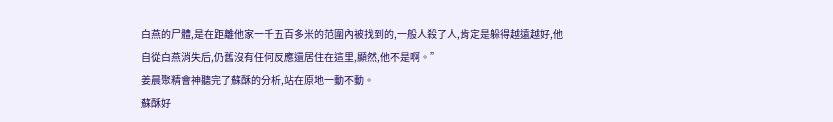白燕的尸體,是在距離他家一千五百多米的范圍內被找到的,一般人殺了人,肯定是躲得越遠越好,他自從白燕消失后,仍舊沒有任何反應還居住在這里,顯然,他不是啊。”
姜晨聚精會神聽完了蘇酥的分析,站在原地一動不動。
蘇酥好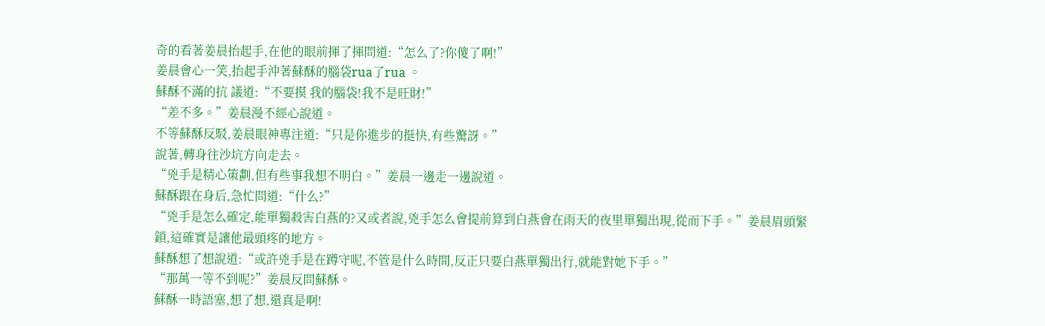奇的看著姜晨抬起手,在他的眼前揮了揮問道:“怎么了?你傻了啊!”
姜晨會心一笑,抬起手沖著蘇酥的腦袋rua了rua 。
蘇酥不滿的抗 議道:“不要摸 我的腦袋!我不是旺財!”
“差不多。”姜晨漫不經心說道。
不等蘇酥反駁,姜晨眼神專注道:“只是你進步的挺快,有些驚訝。”
說著,轉身往沙坑方向走去。
“兇手是精心策劃,但有些事我想不明白。”姜晨一邊走一邊說道。
蘇酥跟在身后,急忙問道:“什么?”
“兇手是怎么確定,能單獨殺害白燕的?又或者說,兇手怎么會提前算到白燕會在雨天的夜里單獨出現,從而下手。”姜晨眉頭緊鎖,這確實是讓他最頭疼的地方。
蘇酥想了想說道:“或許兇手是在蹲守呢,不管是什么時間,反正只要白燕單獨出行,就能對她下手。”
“那萬一等不到呢?”姜晨反問蘇酥。
蘇酥一時語塞,想了想,還真是啊!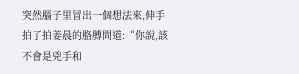突然腦子里冒出一個想法來,伸手拍了拍姜晨的胳膊問道:“你說,該不會是兇手和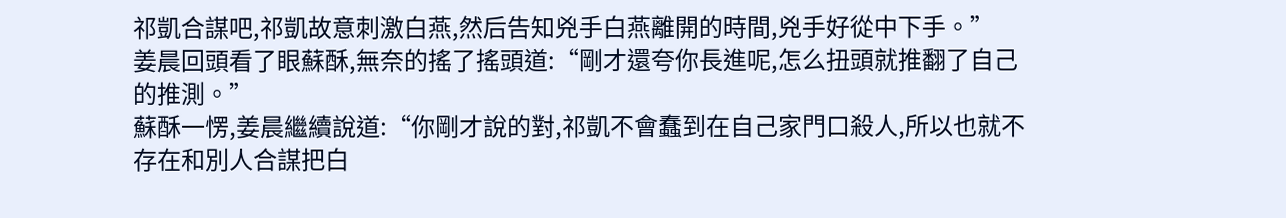祁凱合謀吧,祁凱故意刺激白燕,然后告知兇手白燕離開的時間,兇手好從中下手。”
姜晨回頭看了眼蘇酥,無奈的搖了搖頭道:“剛才還夸你長進呢,怎么扭頭就推翻了自己的推測。”
蘇酥一愣,姜晨繼續說道:“你剛才說的對,祁凱不會蠢到在自己家門口殺人,所以也就不存在和別人合謀把白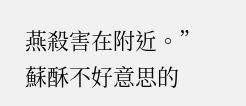燕殺害在附近。”
蘇酥不好意思的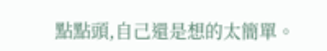點點頭,自己還是想的太簡單。